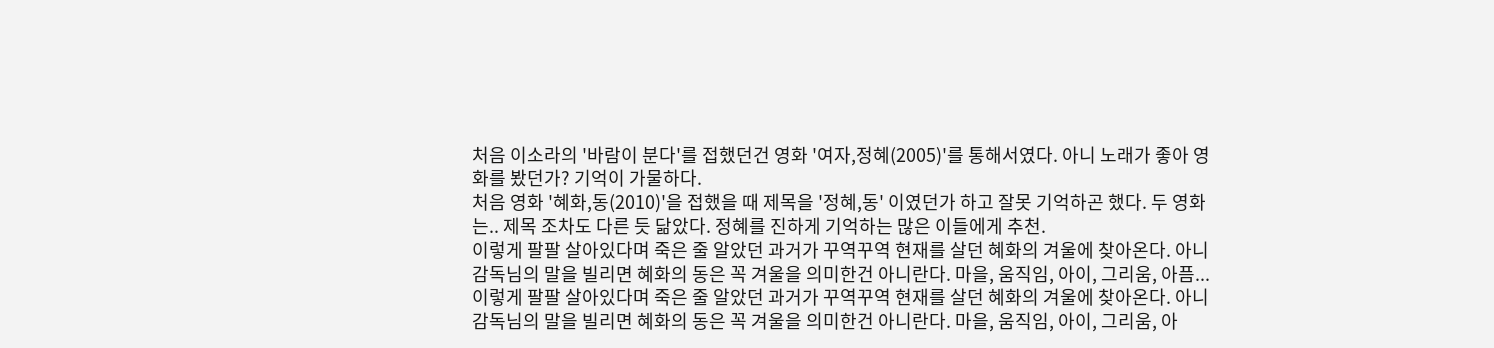처음 이소라의 '바람이 분다'를 접했던건 영화 '여자,정혜(2005)'를 통해서였다. 아니 노래가 좋아 영화를 봤던가? 기억이 가물하다.
처음 영화 '혜화,동(2010)'을 접했을 때 제목을 '정혜,동' 이였던가 하고 잘못 기억하곤 했다. 두 영화는.. 제목 조차도 다른 듯 닮았다. 정혜를 진하게 기억하는 많은 이들에게 추천.
이렇게 팔팔 살아있다며 죽은 줄 알았던 과거가 꾸역꾸역 현재를 살던 혜화의 겨울에 찾아온다. 아니 감독님의 말을 빌리면 혜화의 동은 꼭 겨울을 의미한건 아니란다. 마을, 움직임, 아이, 그리움, 아픔...
이렇게 팔팔 살아있다며 죽은 줄 알았던 과거가 꾸역꾸역 현재를 살던 혜화의 겨울에 찾아온다. 아니 감독님의 말을 빌리면 혜화의 동은 꼭 겨울을 의미한건 아니란다. 마을, 움직임, 아이, 그리움, 아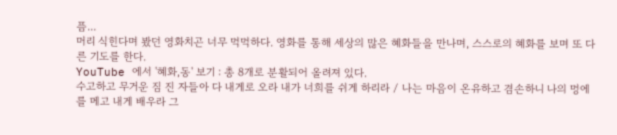픔...
머리 식힌다며 봤던 영화치곤 너무 먹먹하다. 영화를 통해 세상의 많은 혜화들을 만나며, 스스로의 혜화를 보며 또 다른 기도를 한다.
YouTube 에서 '혜화,동' 보기 : 총 8개로 분활되어 올려져 있다.
수고하고 무거운 짐 진 자들아 다 내게로 오라 내가 너희를 쉬게 하리라 / 나는 마음이 온유하고 겸손하니 나의 멍에를 메고 내게 배우라 그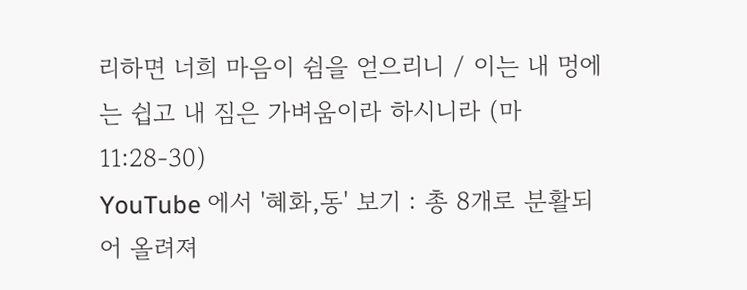리하면 너희 마음이 쉼을 얻으리니 / 이는 내 멍에는 쉽고 내 짐은 가벼움이라 하시니라 (마 11:28-30)
YouTube 에서 '혜화,동' 보기 : 총 8개로 분활되어 올려져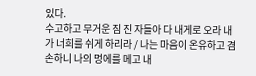있다.
수고하고 무거운 짐 진 자들아 다 내게로 오라 내가 너희를 쉬게 하리라 / 나는 마음이 온유하고 겸손하니 나의 멍에를 메고 내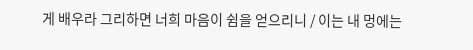게 배우라 그리하면 너희 마음이 쉼을 얻으리니 / 이는 내 멍에는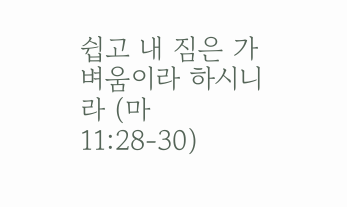쉽고 내 짐은 가벼움이라 하시니라 (마 11:28-30)